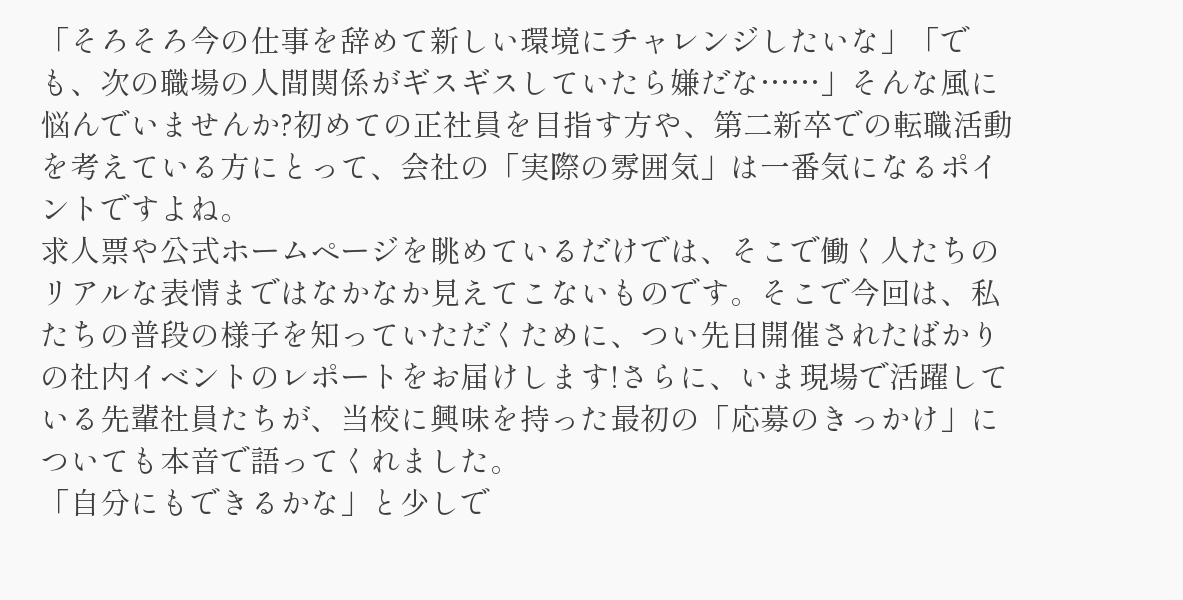「そろそろ今の仕事を辞めて新しい環境にチャレンジしたいな」「でも、次の職場の人間関係がギスギスしていたら嫌だな……」そんな風に悩んでいませんか?初めての正社員を目指す方や、第二新卒での転職活動を考えている方にとって、会社の「実際の雰囲気」は一番気になるポイントですよね。
求人票や公式ホームページを眺めているだけでは、そこで働く人たちのリアルな表情まではなかなか見えてこないものです。そこで今回は、私たちの普段の様子を知っていただくために、つい先日開催されたばかりの社内イベントのレポートをお届けします!さらに、いま現場で活躍している先輩社員たちが、当校に興味を持った最初の「応募のきっかけ」についても本音で語ってくれました。
「自分にもできるかな」と少しで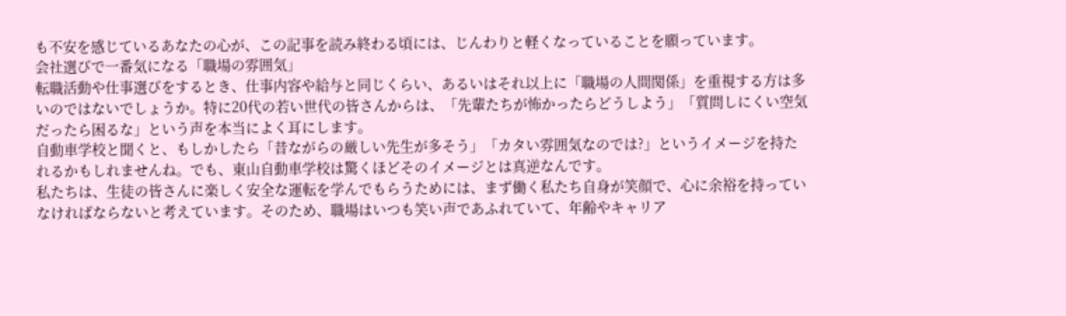も不安を感じているあなたの心が、この記事を読み終わる頃には、じんわりと軽くなっていることを願っています。
会社選びで一番気になる「職場の雰囲気」
転職活動や仕事選びをするとき、仕事内容や給与と同じくらい、あるいはそれ以上に「職場の人間関係」を重視する方は多いのではないでしょうか。特に20代の若い世代の皆さんからは、「先輩たちが怖かったらどうしよう」「質問しにくい空気だったら困るな」という声を本当によく耳にします。
自動車学校と聞くと、もしかしたら「昔ながらの厳しい先生が多そう」「カタい雰囲気なのでは?」というイメージを持たれるかもしれませんね。でも、東山自動車学校は驚くほどそのイメージとは真逆なんです。
私たちは、生徒の皆さんに楽しく安全な運転を学んでもらうためには、まず働く私たち自身が笑顔で、心に余裕を持っていなければならないと考えています。そのため、職場はいつも笑い声であふれていて、年齢やキャリア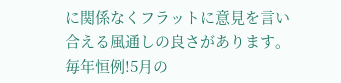に関係なくフラットに意見を言い合える風通しの良さがあります。
毎年恒例!5月の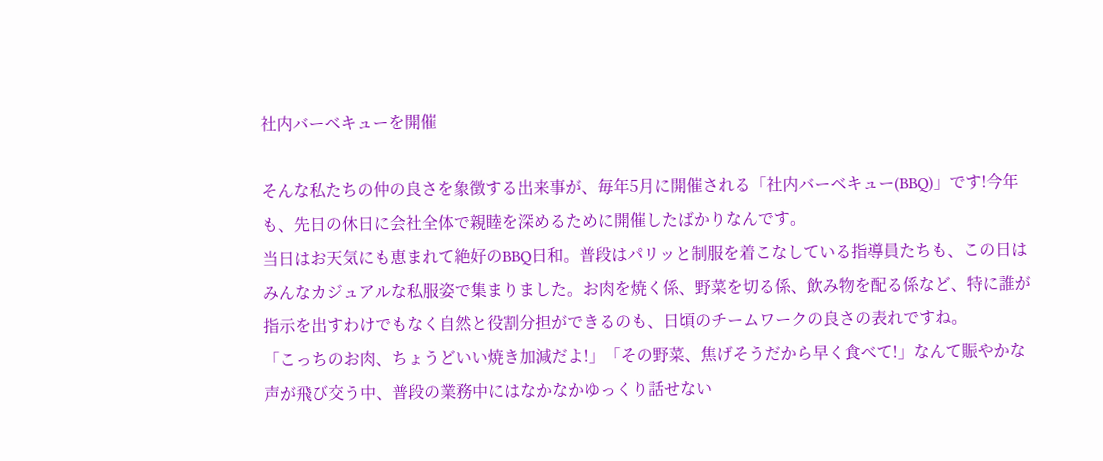社内バーベキューを開催

そんな私たちの仲の良さを象徴する出来事が、毎年5月に開催される「社内バーベキュー(BBQ)」です!今年も、先日の休日に会社全体で親睦を深めるために開催したばかりなんです。
当日はお天気にも恵まれて絶好のBBQ日和。普段はパリッと制服を着こなしている指導員たちも、この日はみんなカジュアルな私服姿で集まりました。お肉を焼く係、野菜を切る係、飲み物を配る係など、特に誰が指示を出すわけでもなく自然と役割分担ができるのも、日頃のチームワークの良さの表れですね。
「こっちのお肉、ちょうどいい焼き加減だよ!」「その野菜、焦げそうだから早く食べて!」なんて賑やかな声が飛び交う中、普段の業務中にはなかなかゆっくり話せない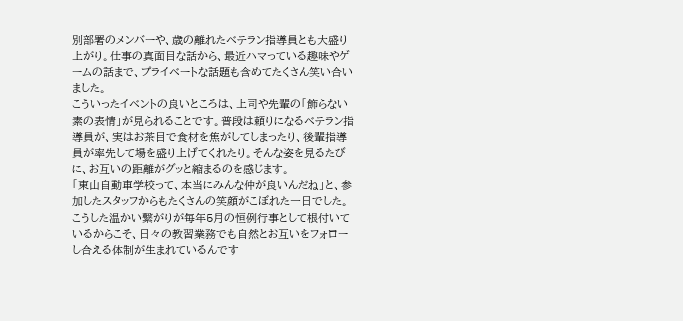別部署のメンバーや、歳の離れたベテラン指導員とも大盛り上がり。仕事の真面目な話から、最近ハマっている趣味やゲームの話まで、プライベートな話題も含めてたくさん笑い合いました。
こういったイベントの良いところは、上司や先輩の「飾らない素の表情」が見られることです。普段は頼りになるベテラン指導員が、実はお茶目で食材を焦がしてしまったり、後輩指導員が率先して場を盛り上げてくれたり。そんな姿を見るたびに、お互いの距離がグッと縮まるのを感じます。
「東山自動車学校って、本当にみんな仲が良いんだね」と、参加したスタッフからもたくさんの笑顔がこぼれた一日でした。こうした温かい繋がりが毎年5月の恒例行事として根付いているからこそ、日々の教習業務でも自然とお互いをフォローし合える体制が生まれているんです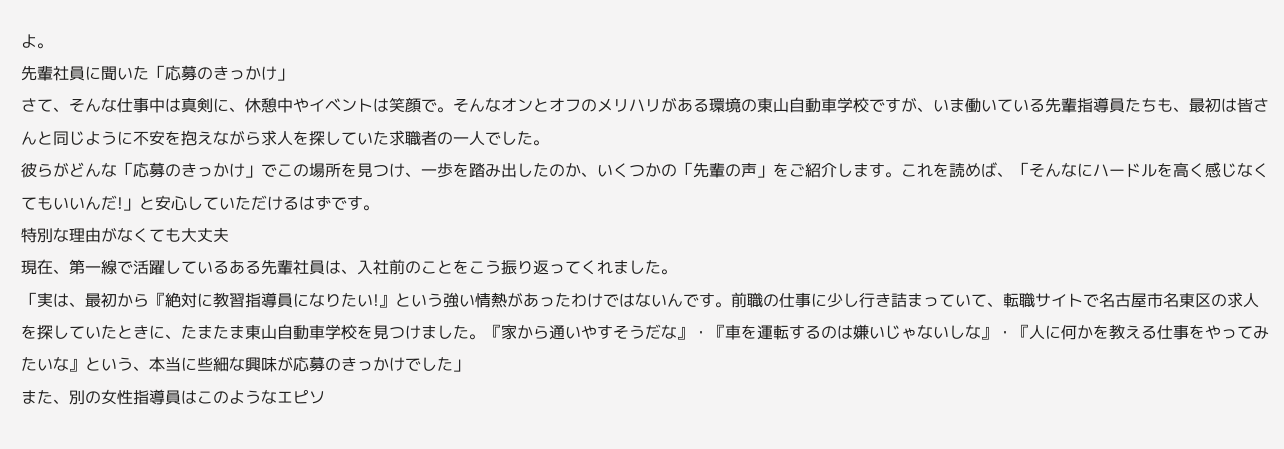よ。
先輩社員に聞いた「応募のきっかけ」
さて、そんな仕事中は真剣に、休憩中やイベントは笑顔で。そんなオンとオフのメリハリがある環境の東山自動車学校ですが、いま働いている先輩指導員たちも、最初は皆さんと同じように不安を抱えながら求人を探していた求職者の一人でした。
彼らがどんな「応募のきっかけ」でこの場所を見つけ、一歩を踏み出したのか、いくつかの「先輩の声」をご紹介します。これを読めば、「そんなにハードルを高く感じなくてもいいんだ!」と安心していただけるはずです。
特別な理由がなくても大丈夫
現在、第一線で活躍しているある先輩社員は、入社前のことをこう振り返ってくれました。
「実は、最初から『絶対に教習指導員になりたい!』という強い情熱があったわけではないんです。前職の仕事に少し行き詰まっていて、転職サイトで名古屋市名東区の求人を探していたときに、たまたま東山自動車学校を見つけました。『家から通いやすそうだな』・『車を運転するのは嫌いじゃないしな』・『人に何かを教える仕事をやってみたいな』という、本当に些細な興味が応募のきっかけでした」
また、別の女性指導員はこのようなエピソ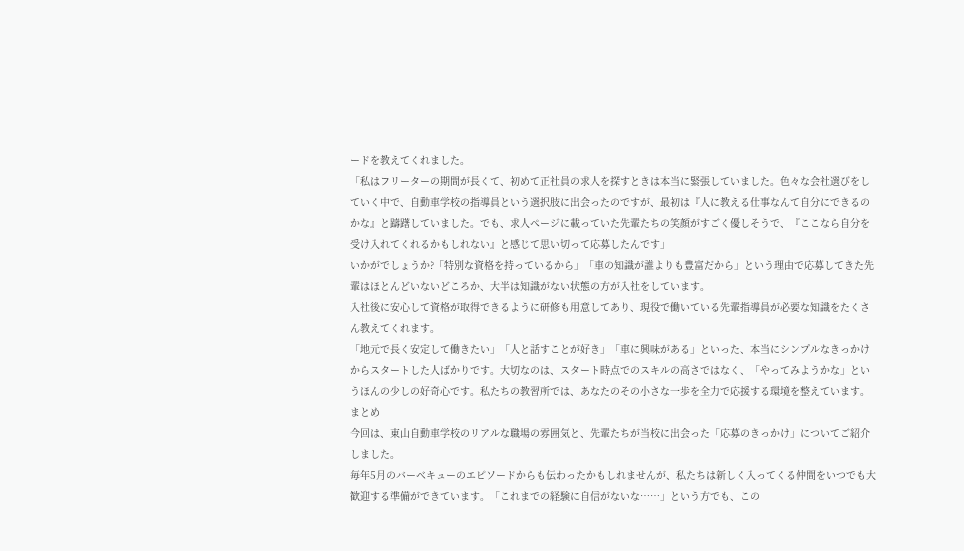ードを教えてくれました。
「私はフリーターの期間が長くて、初めて正社員の求人を探すときは本当に緊張していました。色々な会社選びをしていく中で、自動車学校の指導員という選択肢に出会ったのですが、最初は『人に教える仕事なんて自分にできるのかな』と躊躇していました。でも、求人ページに載っていた先輩たちの笑顔がすごく優しそうで、『ここなら自分を受け入れてくれるかもしれない』と感じて思い切って応募したんです」
いかがでしょうか?「特別な資格を持っているから」「車の知識が誰よりも豊富だから」という理由で応募してきた先輩はほとんどいないどころか、大半は知識がない状態の方が入社をしています。
入社後に安心して資格が取得できるように研修も用意してあり、現役で働いている先輩指導員が必要な知識をたくさん教えてくれます。
「地元で長く安定して働きたい」「人と話すことが好き」「車に興味がある」といった、本当にシンプルなきっかけからスタートした人ばかりです。大切なのは、スタート時点でのスキルの高さではなく、「やってみようかな」というほんの少しの好奇心です。私たちの教習所では、あなたのその小さな一歩を全力で応援する環境を整えています。
まとめ
今回は、東山自動車学校のリアルな職場の雰囲気と、先輩たちが当校に出会った「応募のきっかけ」についてご紹介しました。
毎年5月のバーベキューのエピソードからも伝わったかもしれませんが、私たちは新しく入ってくる仲間をいつでも大歓迎する準備ができています。「これまでの経験に自信がないな……」という方でも、この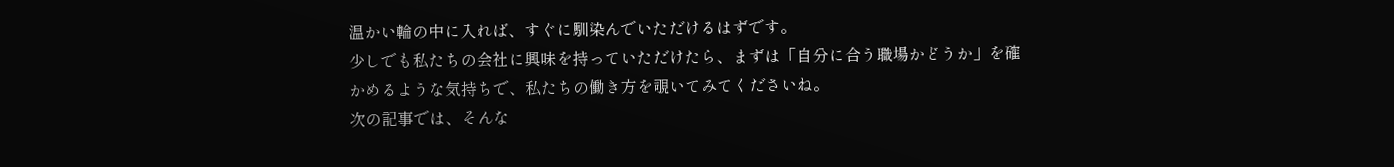温かい輪の中に入れば、すぐに馴染んでいただけるはずです。
少しでも私たちの会社に興味を持っていただけたら、まずは「自分に合う職場かどうか」を確かめるような気持ちで、私たちの働き方を覗いてみてくださいね。
次の記事では、そんな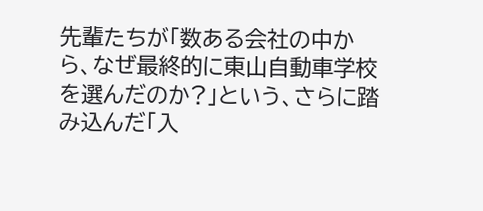先輩たちが「数ある会社の中から、なぜ最終的に東山自動車学校を選んだのか?」という、さらに踏み込んだ「入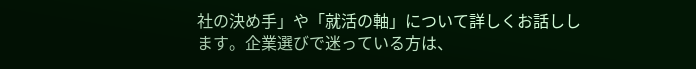社の決め手」や「就活の軸」について詳しくお話しします。企業選びで迷っている方は、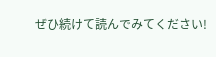ぜひ続けて読んでみてください!